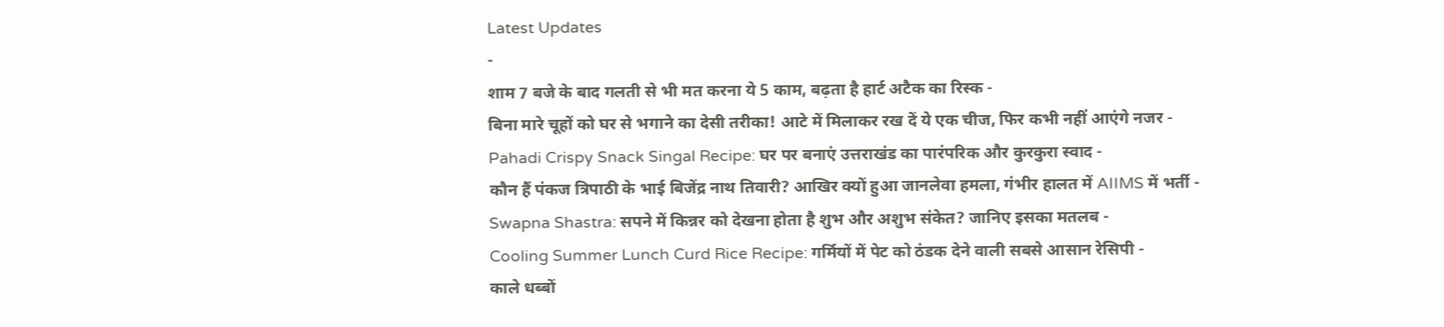Latest Updates
-
शाम 7 बजे के बाद गलती से भी मत करना ये 5 काम, बढ़ता है हार्ट अटैक का रिस्क -
बिना मारे चूहों को घर से भगाने का देसी तरीका! आटे में मिलाकर रख दें ये एक चीज, फिर कभी नहीं आएंगे नजर -
Pahadi Crispy Snack Singal Recipe: घर पर बनाएं उत्तराखंड का पारंपरिक और कुरकुरा स्वाद -
कौन हैं पंकज त्रिपाठी के भाई बिजेंद्र नाथ तिवारी? आखिर क्यों हुआ जानलेवा हमला, गंभीर हालत में AIIMS में भर्ती -
Swapna Shastra: सपने में किन्नर को देखना होता है शुभ और अशुभ संकेत? जानिए इसका मतलब -
Cooling Summer Lunch Curd Rice Recipe: गर्मियों में पेट को ठंडक देने वाली सबसे आसान रेसिपी -
काले धब्बों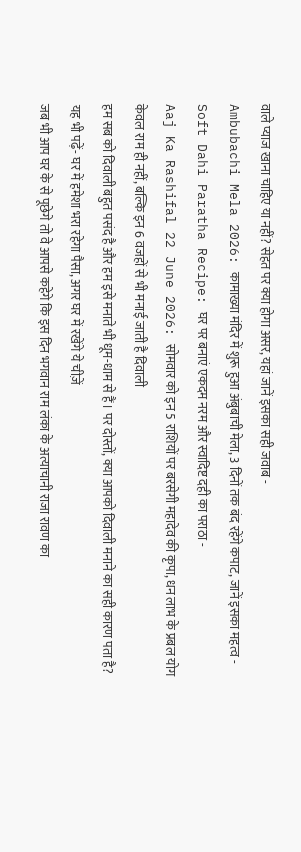वाले प्याज खाना चाहिए या नहीं? सेहत पर क्या होगा असर, यहां जानें इसका सही जवाब -
Ambubachi Mela 2026: कामाख्या मंदिर में शुरू हुआ अंबुबाची मेला, 3 दिनों तक बंद रहेंगे कपाट, जानें इसका महत्व -
Soft Dahi Paratha Recipe: घर पर बनाएं एकदम नरम और स्वादिष्ट दही का पराठा -
Aaj Ka Rashifal 22 June 2026: सोमवार को इन 5 राशियों पर बरसेगी महादेव की कृपा, धन लाभ के प्रबल योग
केवल राम ही नहीं, बल्कि इन 6 वजहों से भी मनाई जाती है दिवाली
हम सब को दिवाली बहुत पसंद है और हम इसे मनाते भी धूम-धाम से हैं। पर दोस्तों, क्या आपको दिवाली मनाने का सही कारण पता है?
यह भी पढ़ें- घर में हमेशा भरा रहेगा पैसा, अगर घर में रखेंगे ये चीज़ें
जब भी आप घर के से पूछेगे तो वे आपसे कहेगे कि इस दिन भगवान राम लंका के अत्याचानी राजा रावण का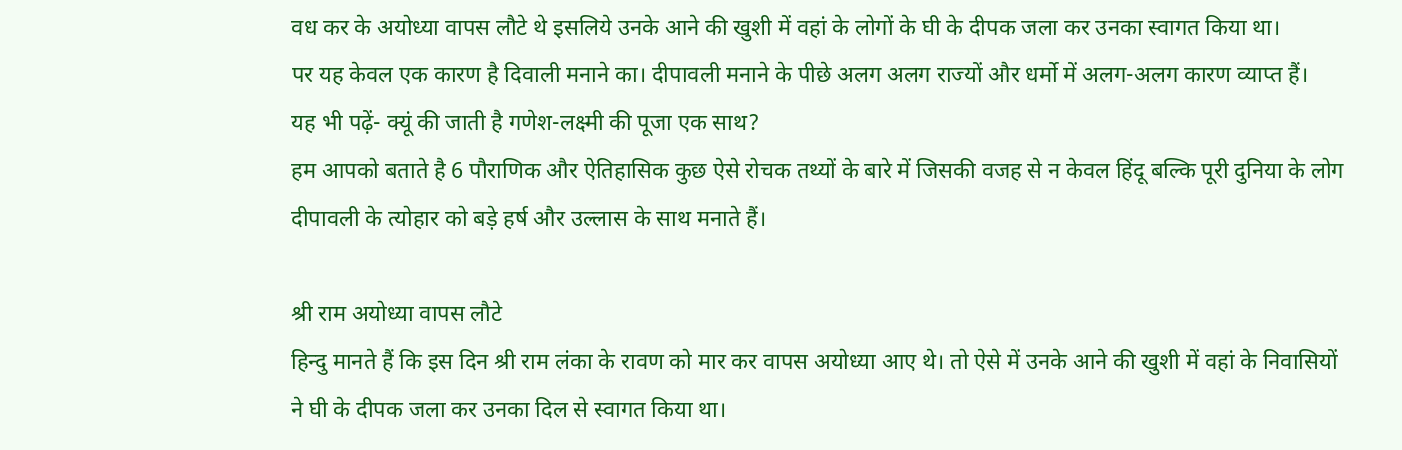वध कर के अयोध्या वापस लौटे थे इसलिये उनके आने की खुशी में वहां के लोगों के घी के दीपक जला कर उनका स्वागत किया था।
पर यह केवल एक कारण है दिवाली मनाने का। दीपावली मनाने के पीछे अलग अलग राज्यों और धर्मो में अलग-अलग कारण व्याप्त हैं।
यह भी पढ़ें- क्यूं की जाती है गणेश-लक्ष्मी की पूजा एक साथ?
हम आपको बताते है 6 पौराणिक और ऐतिहासिक कुछ ऐसे रोचक तथ्यों के बारे में जिसकी वजह से न केवल हिंदू बल्कि पूरी दुनिया के लोग दीपावली के त्योहार को बड़े हर्ष और उल्लास के साथ मनाते हैं।

श्री राम अयोध्या वापस लौटे
हिन्दु मानते हैं कि इस दिन श्री राम लंका के रावण को मार कर वापस अयोध्या आए थे। तो ऐसे में उनके आने की खुशी में वहां के निवासियों ने घी के दीपक जला कर उनका दिल से स्वागत किया था।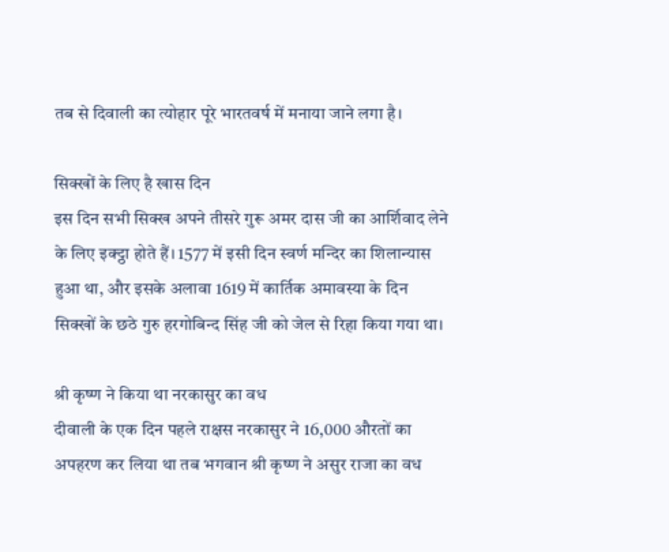तब से दिवाली का त्योहार पूरे भारतवर्ष में मनाया जाने लगा है।

सिक्खों के लिए है खास दिन
इस दिन सभी सिक्ख अपने तीसरे गुरू अमर दास जी का आर्शिवाद लेने के लिए इक्ट्ठा होते हैं। 1577 में इसी दिन स्वर्ण मन्दिर का शिलान्यास हुआ था, और इसके अलावा 1619 में कार्तिक अमावस्या के दिन सिक्खों के छठे गुरु हरगोबिन्द सिंह जी को जेल से रिहा किया गया था।

श्री कृष्ण ने किया था नरकासुर का वध
दीवाली के एक दिन पहले राक्षस नरकासुर ने 16,000 औरतों का अपहरण कर लिया था तब भगवान श्री कृष्ण ने असुर राजा का वध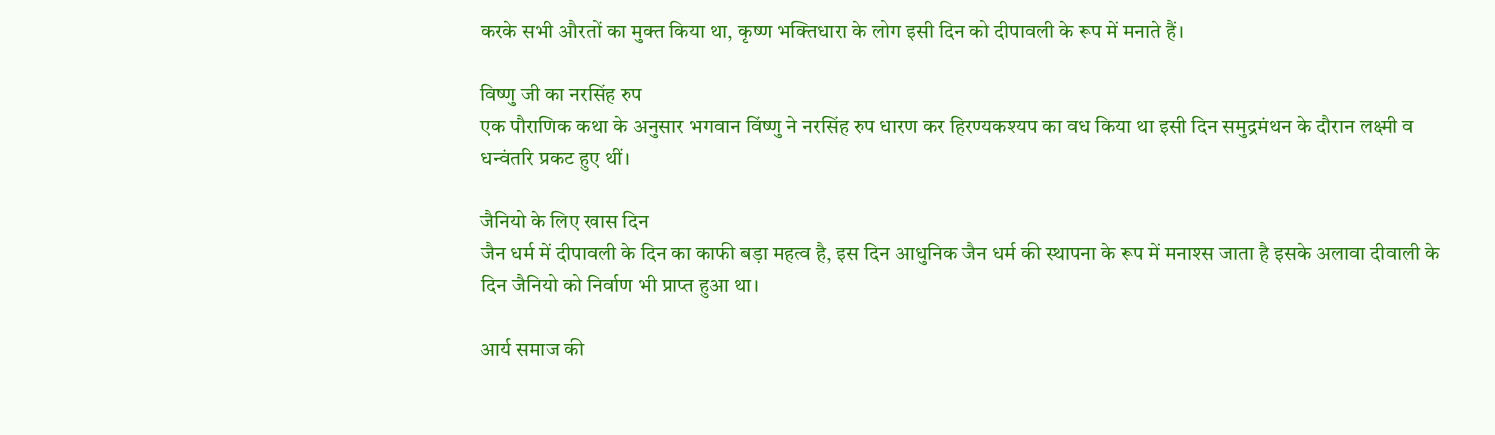करके सभी औरतों का मुक्त किया था, कृष्ण भक्तिधारा के लोग इसी दिन को दीपावली के रूप में मनाते हैं।

विष्णु जी का नरसिंह रुप
एक पौराणिक कथा के अनुसार भगवान विंष्णु ने नरसिंह रुप धारण कर हिरण्यकश्यप का वध किया था इसी दिन समुद्रमंथन के दौरान लक्ष्मी व धन्वंतरि प्रकट हुए थीं।

जैनियो के लिए खास दिन
जैन धर्म में दीपावली के दिन का काफी बड़ा महत्व है, इस दिन आधुनिक जैन धर्म की स्थापना के रूप में मनाश्स जाता है इसके अलावा दीवाली के दिन जैनियो को निर्वाण भी प्राप्त हुआ था।

आर्य समाज की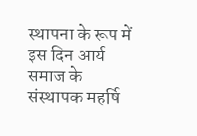स्थापना के रूप में
इस दिन आर्य समाज के संस्थापक महर्षि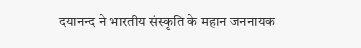दयानन्द ने भारतीय संस्कृति के महान जननायक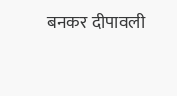बनकर दीपावली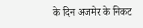के दिन अजमेर के निकट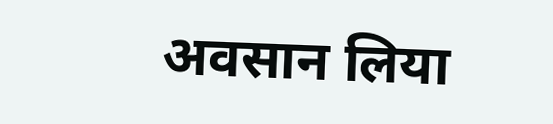अवसान लिया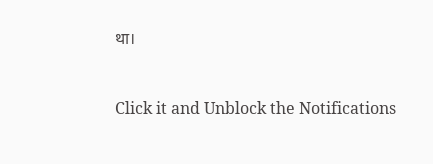था।



Click it and Unblock the Notifications